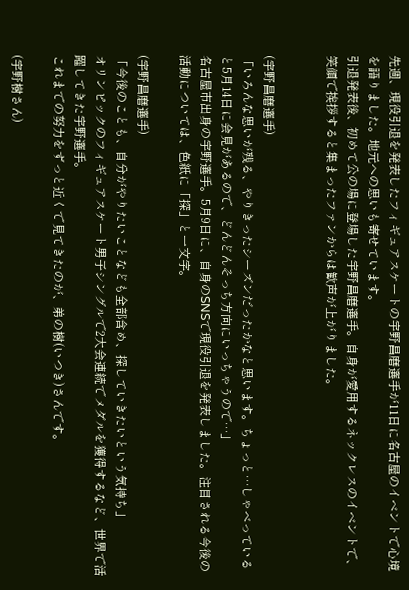先週、現役引退を発表したフィギュアスケートの宇野昌磨選手が11日に名古屋のイベントで心境を語りました。地元への思いも寄せています。
引退発表後、初めて公の場に登場した宇野昌磨選手。自身が愛用するネックレスのイベントで、笑顔で挨拶すると集まったファンからは歓声が上がりました。


(宇野昌磨選手)
「いろんな思いが残る、やりきったシーズンだったかなと思います。ちょっと…しゃべっていると5月14日に会見があるので、どんどんそっち方向にいっちゃうので…」
名古屋市出身の宇野選手。5月9日に、自身のSNSで現役引退を発表しました。注目される今後の活動については、色紙に「探」と一文字。

(宇野昌磨選手)
「今後のことも、自分がやりたいことなども全部含め、探していきたいという気持ち」
オリンピックのフィギュアスケート男子シングルで2大会連続でメダルを獲得するなど、世界で活躍してきた宇野選手。
これまでの努力をずっと近くで見てきたのが、弟の樹(いつき)さんです。

(宇野樹さん)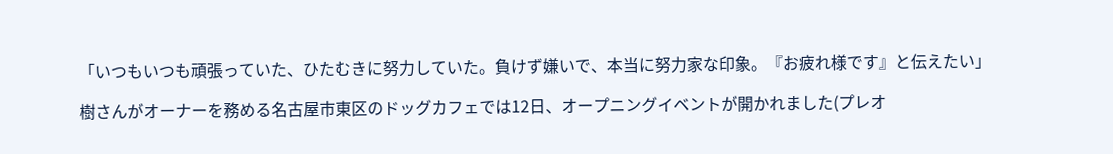「いつもいつも頑張っていた、ひたむきに努力していた。負けず嫌いで、本当に努力家な印象。『お疲れ様です』と伝えたい」

樹さんがオーナーを務める名古屋市東区のドッグカフェでは12日、オープニングイベントが開かれました(プレオ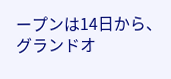ープンは14日から、グランドオ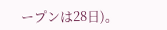ープンは28日)。